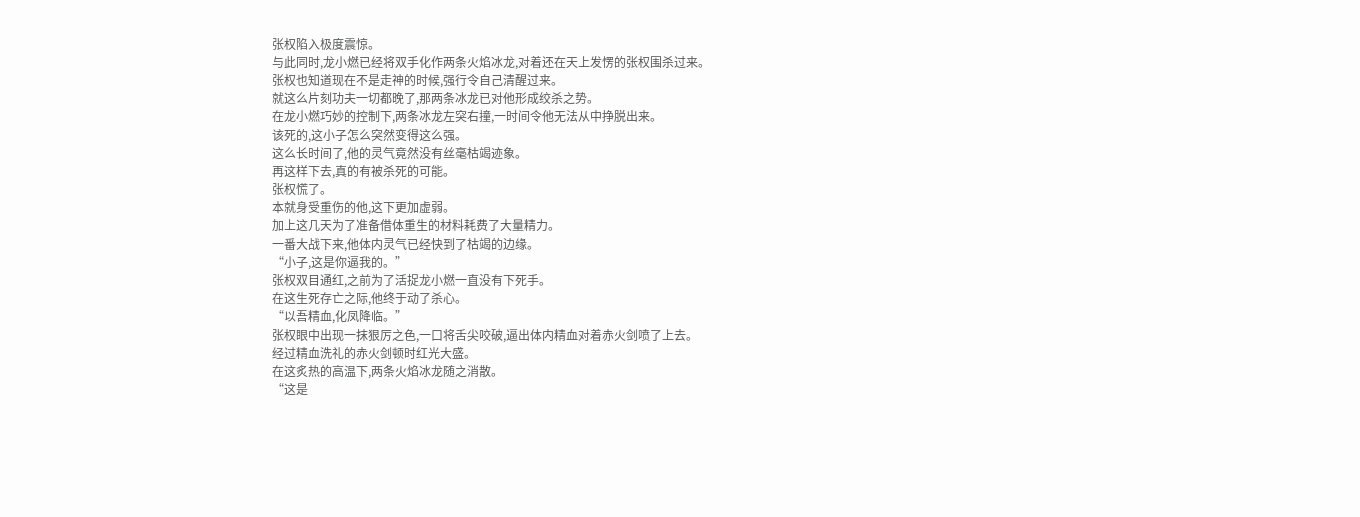张权陷入极度震惊。
与此同时,龙小燃已经将双手化作两条火焰冰龙,对着还在天上发愣的张权围杀过来。
张权也知道现在不是走神的时候,强行令自己清醒过来。
就这么片刻功夫一切都晚了,那两条冰龙已对他形成绞杀之势。
在龙小燃巧妙的控制下,两条冰龙左突右撞,一时间令他无法从中挣脱出来。
该死的,这小子怎么突然变得这么强。
这么长时间了,他的灵气竟然没有丝毫枯竭迹象。
再这样下去,真的有被杀死的可能。
张权慌了。
本就身受重伤的他,这下更加虚弱。
加上这几天为了准备借体重生的材料耗费了大量精力。
一番大战下来,他体内灵气已经快到了枯竭的边缘。
“小子,这是你逼我的。”
张权双目通红,之前为了活捉龙小燃一直没有下死手。
在这生死存亡之际,他终于动了杀心。
“以吾精血,化凤降临。”
张权眼中出现一抹狠厉之色,一口将舌尖咬破,逼出体内精血对着赤火剑喷了上去。
经过精血洗礼的赤火剑顿时红光大盛。
在这炙热的高温下,两条火焰冰龙随之消散。
“这是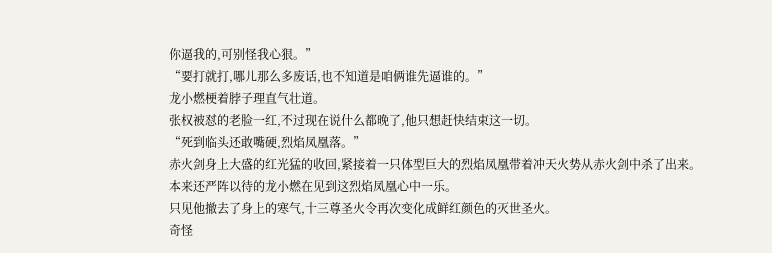你逼我的,可别怪我心狠。”
“要打就打,哪儿那么多废话,也不知道是咱俩谁先逼谁的。”
龙小燃梗着脖子理直气壮道。
张权被怼的老脸一红,不过现在说什么都晚了,他只想赶快结束这一切。
“死到临头还敢嘴硬,烈焰凤凰落。”
赤火剑身上大盛的红光猛的收回,紧接着一只体型巨大的烈焰凤凰带着冲天火势从赤火剑中杀了出来。
本来还严阵以待的龙小燃在见到这烈焰凤凰心中一乐。
只见他撤去了身上的寒气,十三尊圣火令再次变化成鲜红颜色的灭世圣火。
奇怪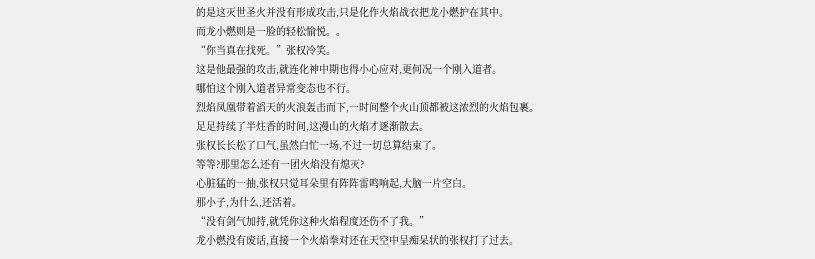的是这灭世圣火并没有形成攻击,只是化作火焰战衣把龙小燃护在其中。
而龙小燃则是一脸的轻松愉悦。。
“你当真在找死。”张权冷笑。
这是他最强的攻击,就连化神中期也得小心应对,更何况一个刚入道者。
哪怕这个刚入道者异常变态也不行。
烈焰凤凰带着滔天的火浪轰击而下,一时间整个火山顶都被这浓烈的火焰包裹。
足足持续了半炷香的时间,这漫山的火焰才逐渐散去。
张权长长松了口气,虽然白忙一场,不过一切总算结束了。
等等?那里怎么还有一团火焰没有熄灭?
心脏猛的一抽,张权只觉耳朵里有阵阵雷鸣响起,大脑一片空白。
那小子,为什么,还活着。
“没有剑气加持,就凭你这种火焰程度还伤不了我。”
龙小燃没有废话,直接一个火焰拳对还在天空中呈痴呆状的张权打了过去。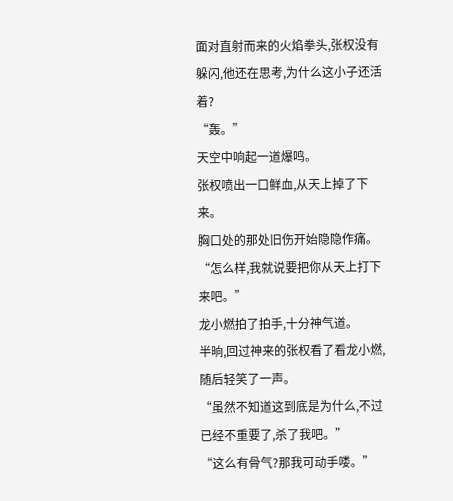面对直射而来的火焰拳头,张权没有躲闪,他还在思考,为什么这小子还活着?
“轰。”
天空中响起一道爆鸣。
张权喷出一口鲜血,从天上掉了下来。
胸口处的那处旧伤开始隐隐作痛。
“怎么样,我就说要把你从天上打下来吧。”
龙小燃拍了拍手,十分神气道。
半晌,回过神来的张权看了看龙小燃,随后轻笑了一声。
“虽然不知道这到底是为什么,不过已经不重要了,杀了我吧。”
“这么有骨气?那我可动手喽。”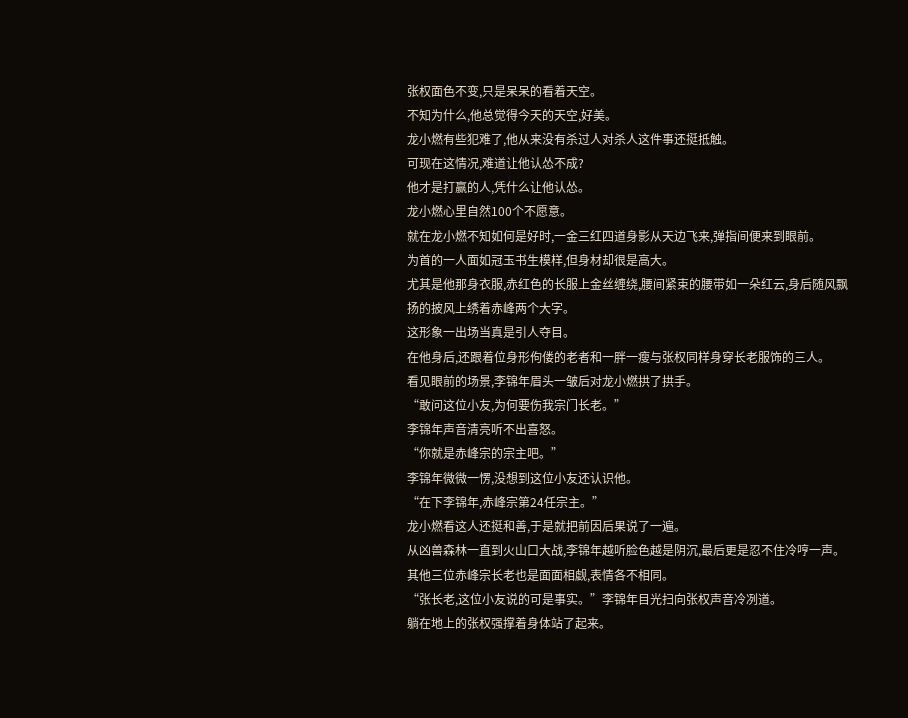张权面色不变,只是呆呆的看着天空。
不知为什么,他总觉得今天的天空,好美。
龙小燃有些犯难了,他从来没有杀过人对杀人这件事还挺抵触。
可现在这情况,难道让他认怂不成?
他才是打赢的人,凭什么让他认怂。
龙小燃心里自然100个不愿意。
就在龙小燃不知如何是好时,一金三红四道身影从天边飞来,弹指间便来到眼前。
为首的一人面如冠玉书生模样,但身材却很是高大。
尤其是他那身衣服,赤红色的长服上金丝缠绕,腰间紧束的腰带如一朵红云,身后随风飘扬的披风上绣着赤峰两个大字。
这形象一出场当真是引人夺目。
在他身后,还跟着位身形佝偻的老者和一胖一瘦与张权同样身穿长老服饰的三人。
看见眼前的场景,李锦年眉头一皱后对龙小燃拱了拱手。
“敢问这位小友,为何要伤我宗门长老。”
李锦年声音清亮听不出喜怒。
“你就是赤峰宗的宗主吧。”
李锦年微微一愣,没想到这位小友还认识他。
“在下李锦年,赤峰宗第24任宗主。”
龙小燃看这人还挺和善,于是就把前因后果说了一遍。
从凶兽森林一直到火山口大战,李锦年越听脸色越是阴沉,最后更是忍不住冷哼一声。
其他三位赤峰宗长老也是面面相觑,表情各不相同。
“张长老,这位小友说的可是事实。”李锦年目光扫向张权声音冷冽道。
躺在地上的张权强撑着身体站了起来。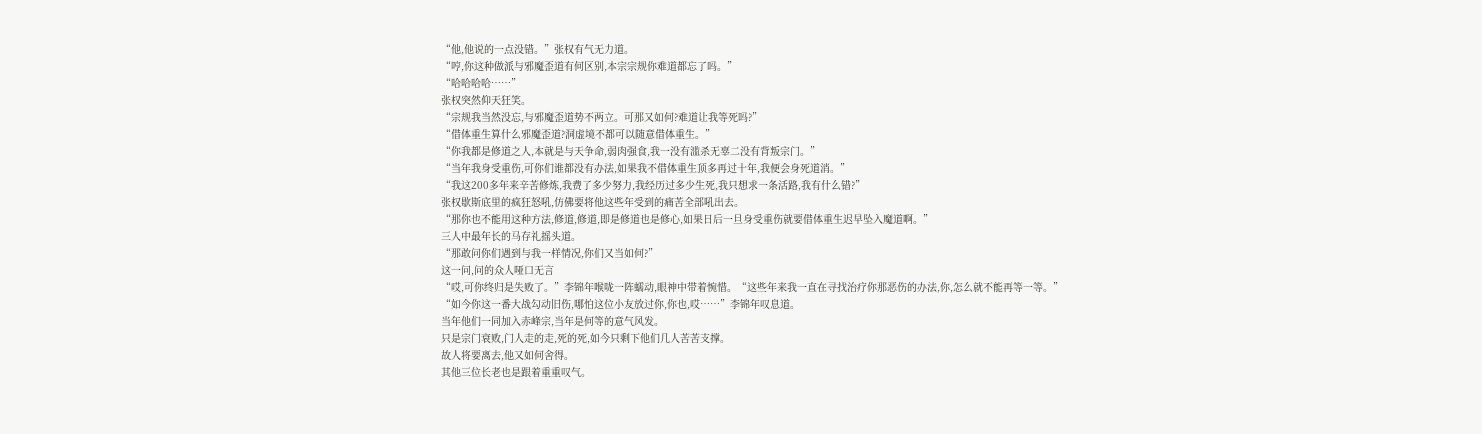“他,他说的一点没错。”张权有气无力道。
“哼,你这种做派与邪魔歪道有何区别,本宗宗规你难道都忘了吗。”
“哈哈哈哈……”
张权突然仰天狂笑。
“宗规我当然没忘,与邪魔歪道势不两立。可那又如何?难道让我等死吗?”
“借体重生算什么邪魔歪道?洞虚境不都可以随意借体重生。”
“你我都是修道之人,本就是与天争命,弱肉强食,我一没有滥杀无辜二没有背叛宗门。”
“当年我身受重伤,可你们谁都没有办法,如果我不借体重生顶多再过十年,我便会身死道消。”
“我这200多年来辛苦修炼,我费了多少努力,我经历过多少生死,我只想求一条活路,我有什么错?”
张权歇斯底里的疯狂怒吼,仿佛要将他这些年受到的痛苦全部吼出去。
“那你也不能用这种方法,修道,修道,即是修道也是修心,如果日后一旦身受重伤就要借体重生迟早坠入魔道啊。”
三人中最年长的马存礼摇头道。
“那敢问你们遇到与我一样情况,你们又当如何?”
这一问,问的众人哑口无言
“哎,可你终归是失败了。”李锦年喉咙一阵蠕动,眼神中带着惋惜。“这些年来我一直在寻找治疗你那恶伤的办法,你,怎么就不能再等一等。”
“如今你这一番大战勾动旧伤,哪怕这位小友放过你,你也,哎……”李锦年叹息道。
当年他们一同加入赤峰宗,当年是何等的意气风发。
只是宗门衰败,门人走的走,死的死,如今只剩下他们几人苦苦支撑。
故人将要离去,他又如何舍得。
其他三位长老也是跟着重重叹气。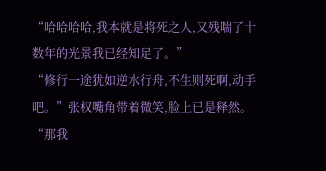“哈哈哈哈,我本就是将死之人,又残喘了十数年的光景我已经知足了。”
“修行一途犹如逆水行舟,不生则死啊,动手吧。”张权嘴角带着微笑,脸上已是释然。
“那我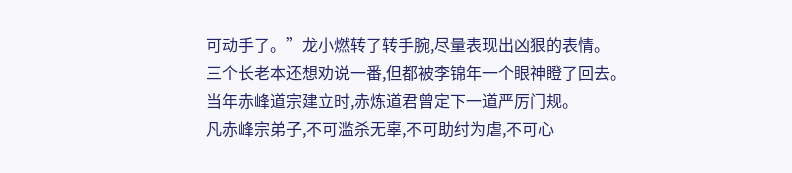可动手了。”龙小燃转了转手腕,尽量表现出凶狠的表情。
三个长老本还想劝说一番,但都被李锦年一个眼神瞪了回去。
当年赤峰道宗建立时,赤炼道君曾定下一道严厉门规。
凡赤峰宗弟子,不可滥杀无辜,不可助纣为虐,不可心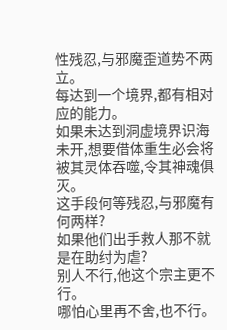性残忍,与邪魔歪道势不两立。
每达到一个境界,都有相对应的能力。
如果未达到洞虚境界识海未开,想要借体重生必会将被其灵体吞噬,令其神魂俱灭。
这手段何等残忍,与邪魔有何两样?
如果他们出手救人那不就是在助纣为虐?
别人不行,他这个宗主更不行。
哪怕心里再不舍,也不行。